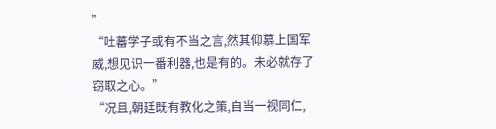”
“吐蕃学子或有不当之言,然其仰慕上国军威,想见识一番利器,也是有的。未必就存了窃取之心。”
“况且,朝廷既有教化之策,自当一视同仁,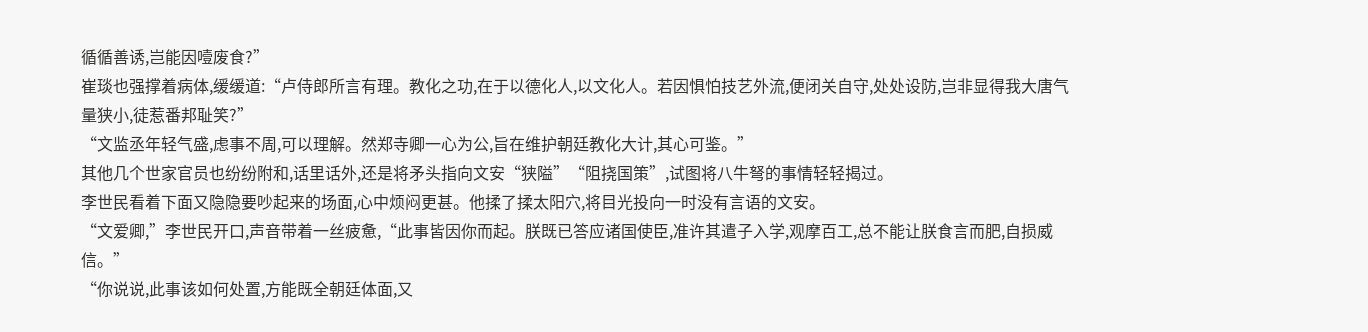循循善诱,岂能因噎废食?”
崔琰也强撑着病体,缓缓道:“卢侍郎所言有理。教化之功,在于以德化人,以文化人。若因惧怕技艺外流,便闭关自守,处处设防,岂非显得我大唐气量狭小,徒惹番邦耻笑?”
“文监丞年轻气盛,虑事不周,可以理解。然郑寺卿一心为公,旨在维护朝廷教化大计,其心可鉴。”
其他几个世家官员也纷纷附和,话里话外,还是将矛头指向文安“狭隘”“阻挠国策”,试图将八牛弩的事情轻轻揭过。
李世民看着下面又隐隐要吵起来的场面,心中烦闷更甚。他揉了揉太阳穴,将目光投向一时没有言语的文安。
“文爱卿,”李世民开口,声音带着一丝疲惫,“此事皆因你而起。朕既已答应诸国使臣,准许其遣子入学,观摩百工,总不能让朕食言而肥,自损威信。”
“你说说,此事该如何处置,方能既全朝廷体面,又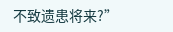不致遗患将来?”